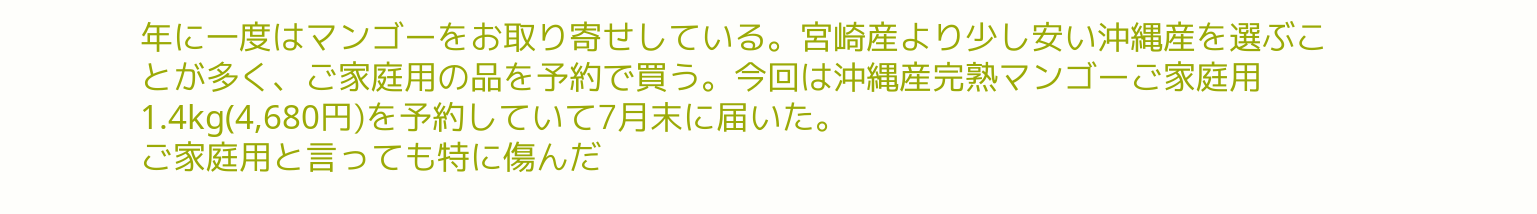年に一度はマンゴーをお取り寄せしている。宮崎産より少し安い沖縄産を選ぶことが多く、ご家庭用の品を予約で買う。今回は沖縄産完熟マンゴーご家庭用1.4kg(4,680円)を予約していて7月末に届いた。
ご家庭用と言っても特に傷んだ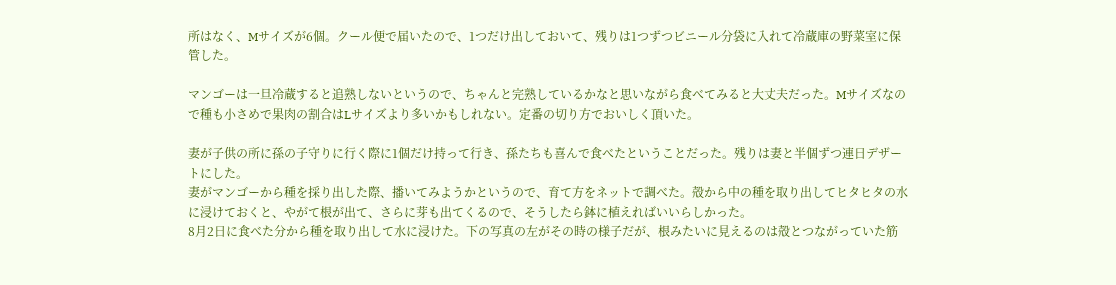所はなく、Mサイズが6個。クール便で届いたので、1つだけ出しておいて、残りは1つずつビニール分袋に入れて冷蔵庫の野菜室に保管した。

マンゴーは一旦冷蔵すると追熟しないというので、ちゃんと完熟しているかなと思いながら食べてみると大丈夫だった。Mサイズなので種も小さめで果肉の割合はLサイズより多いかもしれない。定番の切り方でおいしく頂いた。

妻が子供の所に孫の子守りに行く際に1個だけ持って行き、孫たちも喜んで食べたということだった。残りは妻と半個ずつ連日デザートにした。
妻がマンゴーから種を採り出した際、播いてみようかというので、育て方をネットで調べた。殻から中の種を取り出してヒタヒタの水に浸けておくと、やがて根が出て、さらに芽も出てくるので、そうしたら鉢に植えればいいらしかった。
8月2日に食べた分から種を取り出して水に浸けた。下の写真の左がその時の様子だが、根みたいに見えるのは殻とつながっていた筋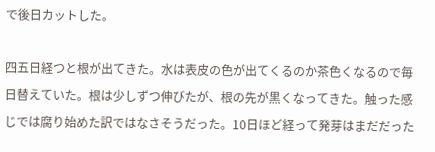で後日カットした。

四五日経つと根が出てきた。水は表皮の色が出てくるのか茶色くなるので毎日替えていた。根は少しずつ伸びたが、根の先が黒くなってきた。触った感じでは腐り始めた訳ではなさそうだった。10日ほど経って発芽はまだだった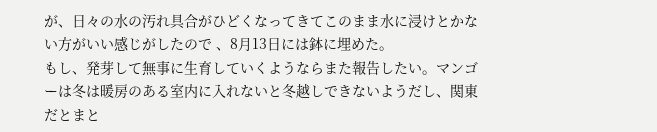が、日々の水の汚れ具合がひどくなってきてこのまま水に浸けとかない方がいい感じがしたので 、8月13日には鉢に埋めた。
もし、発芽して無事に生育していくようならまた報告したい。マンゴーは冬は暖房のある室内に入れないと冬越しできないようだし、関東だとまと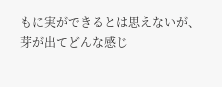もに実ができるとは思えないが、芽が出てどんな感じ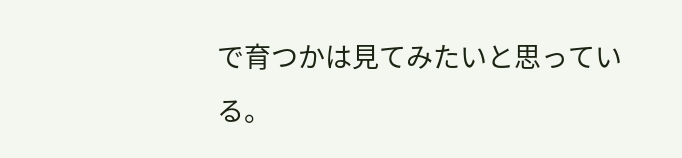で育つかは見てみたいと思っている。